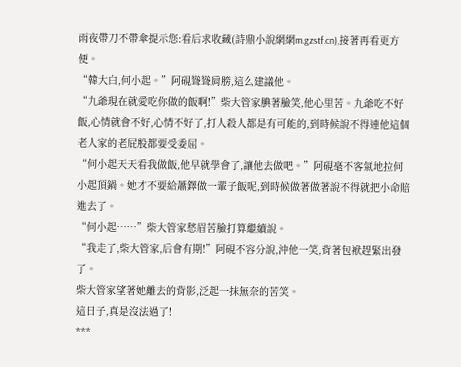雨夜帶刀不帶傘提示您:看后求收藏(詩鼎小說網網m.gzstf.cn),接著再看更方便。
“韓大白,何小起。”阿硯聳聳肩膀,這么建議他。
“九爺現在就愛吃你做的飯啊!”柴大管家腆著臉笑,他心里苦。九爺吃不好飯,心情就會不好,心情不好了,打人殺人都是有可能的,到時候說不得連他這個老人家的老屁股都要受委屈。
“何小起天天看我做飯,他早就學會了,讓他去做吧。”阿硯毫不客氣地拉何小起頂鍋。她才不要給蕭鐸做一輩子飯呢,到時候做著做著說不得就把小命賠進去了。
“何小起……”柴大管家愁眉苦臉打算繼續說。
“我走了,柴大管家,后會有期!”阿硯不容分說,沖他一笑,背著包袱趕緊出發了。
柴大管家望著她離去的背影,泛起一抹無奈的苦笑。
這日子,真是沒法過了!
***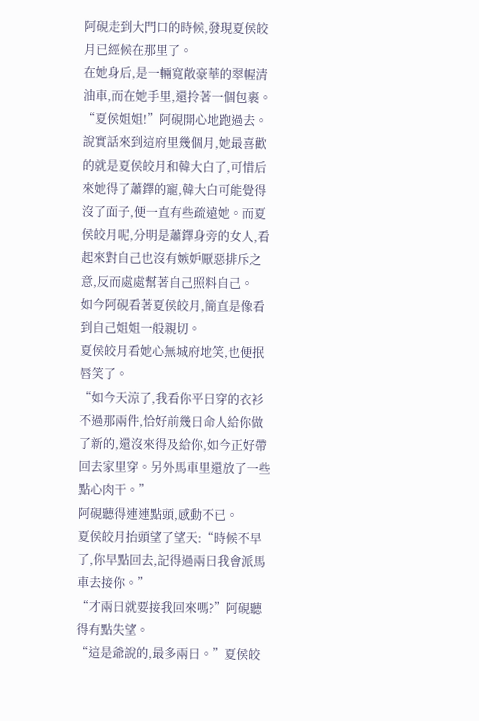阿硯走到大門口的時候,發現夏侯皎月已經候在那里了。
在她身后,是一輛寬敞豪華的翠幄清油車,而在她手里,還拎著一個包裹。
“夏侯姐姐!”阿硯開心地跑過去。
說實話來到這府里幾個月,她最喜歡的就是夏侯皎月和韓大白了,可惜后來她得了蕭鐸的寵,韓大白可能覺得沒了面子,便一直有些疏遠她。而夏侯皎月呢,分明是蕭鐸身旁的女人,看起來對自己也沒有嫉妒厭惡排斥之意,反而處處幫著自己照料自己。
如今阿硯看著夏侯皎月,簡直是像看到自己姐姐一般親切。
夏侯皎月看她心無城府地笑,也便抿唇笑了。
“如今天涼了,我看你平日穿的衣衫不過那兩件,恰好前幾日命人給你做了新的,還沒來得及給你,如今正好帶回去家里穿。另外馬車里還放了一些點心肉干。”
阿硯聽得連連點頭,感動不已。
夏侯皎月抬頭望了望天:“時候不早了,你早點回去,記得過兩日我會派馬車去接你。”
“才兩日就要接我回來嗎?”阿硯聽得有點失望。
“這是爺說的,最多兩日。”夏侯皎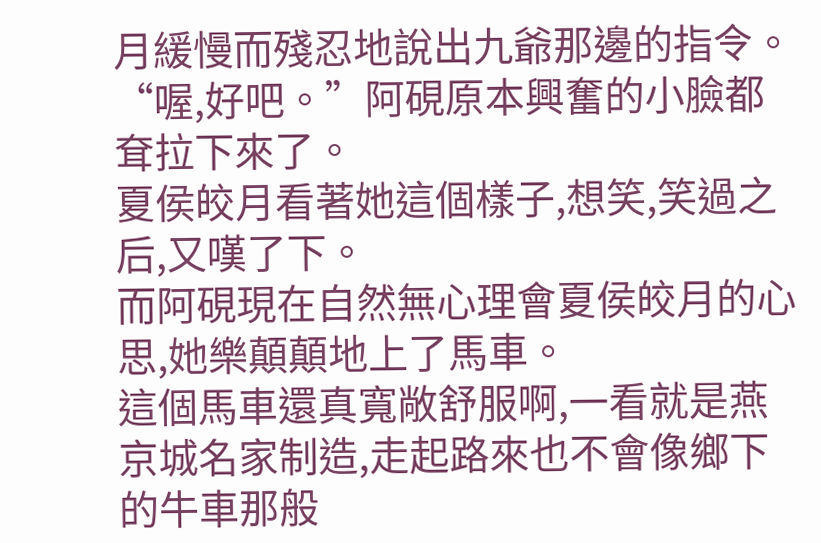月緩慢而殘忍地說出九爺那邊的指令。
“喔,好吧。”阿硯原本興奮的小臉都耷拉下來了。
夏侯皎月看著她這個樣子,想笑,笑過之后,又嘆了下。
而阿硯現在自然無心理會夏侯皎月的心思,她樂顛顛地上了馬車。
這個馬車還真寬敞舒服啊,一看就是燕京城名家制造,走起路來也不會像鄉下的牛車那般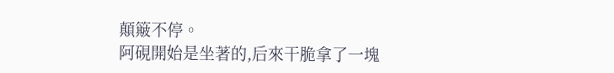顛簸不停。
阿硯開始是坐著的,后來干脆拿了一塊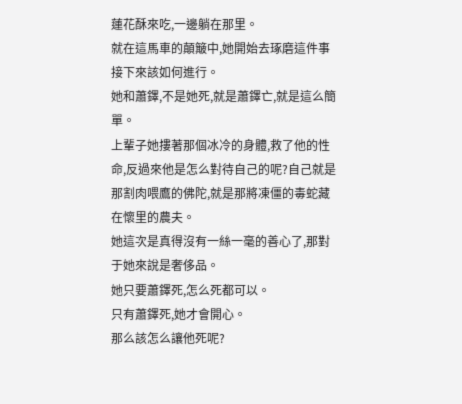蓮花酥來吃,一邊躺在那里。
就在這馬車的顛簸中,她開始去琢磨這件事接下來該如何進行。
她和蕭鐸,不是她死,就是蕭鐸亡,就是這么簡單。
上輩子她摟著那個冰冷的身體,救了他的性命,反過來他是怎么對待自己的呢?自己就是那割肉喂鷹的佛陀,就是那將凍僵的毒蛇藏在懷里的農夫。
她這次是真得沒有一絲一毫的善心了,那對于她來說是奢侈品。
她只要蕭鐸死,怎么死都可以。
只有蕭鐸死,她才會開心。
那么該怎么讓他死呢?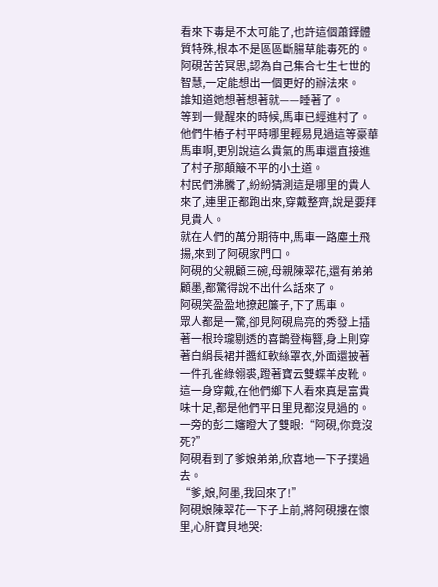看來下毒是不太可能了,也許這個蕭鐸體質特殊,根本不是區區斷腸草能毒死的。
阿硯苦苦冥思,認為自己集合七生七世的智慧,一定能想出一個更好的辦法來。
誰知道她想著想著就——睡著了。
等到一覺醒來的時候,馬車已經進村了。
他們牛樁子村平時哪里輕易見過這等豪華馬車啊,更別說這么貴氣的馬車還直接進了村子那顛簸不平的小土道。
村民們沸騰了,紛紛猜測這是哪里的貴人來了,連里正都跑出來,穿戴整齊,說是要拜見貴人。
就在人們的萬分期待中,馬車一路塵土飛揚,來到了阿硯家門口。
阿硯的父親顧三碗,母親陳翠花,還有弟弟顧墨,都驚得說不出什么話來了。
阿硯笑盈盈地撩起簾子,下了馬車。
眾人都是一驚,卻見阿硯烏亮的秀發上插著一根玲瓏剔透的喜鵲登梅簪,身上則穿著白絹長裙并醬紅軟絲罩衣,外面還披著一件孔雀綠翎裘,蹬著寶云雙蝶羊皮靴。這一身穿戴,在他們鄉下人看來真是富貴味十足,都是他們平日里見都沒見過的。
一旁的彭二嬸瞪大了雙眼:“阿硯,你竟沒死?”
阿硯看到了爹娘弟弟,欣喜地一下子撲過去。
“爹,娘,阿墨,我回來了!”
阿硯娘陳翠花一下子上前,將阿硯摟在懷里,心肝寶貝地哭: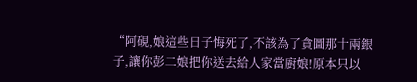“阿硯,娘這些日子悔死了,不該為了貪圖那十兩銀子,讓你彭二娘把你送去給人家當廚娘!原本只以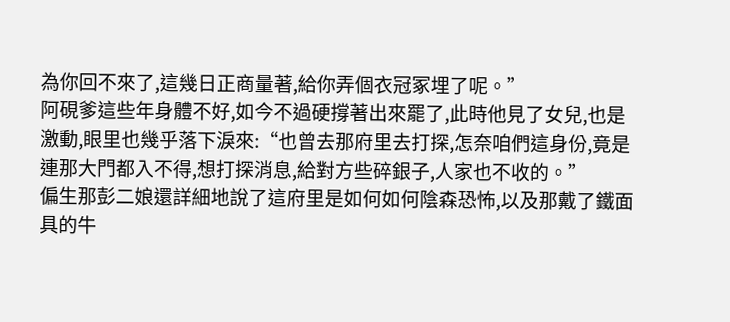為你回不來了,這幾日正商量著,給你弄個衣冠冢埋了呢。”
阿硯爹這些年身體不好,如今不過硬撐著出來罷了,此時他見了女兒,也是激動,眼里也幾乎落下淚來:“也曾去那府里去打探,怎奈咱們這身份,竟是連那大門都入不得,想打探消息,給對方些碎銀子,人家也不收的。”
偏生那彭二娘還詳細地說了這府里是如何如何陰森恐怖,以及那戴了鐵面具的牛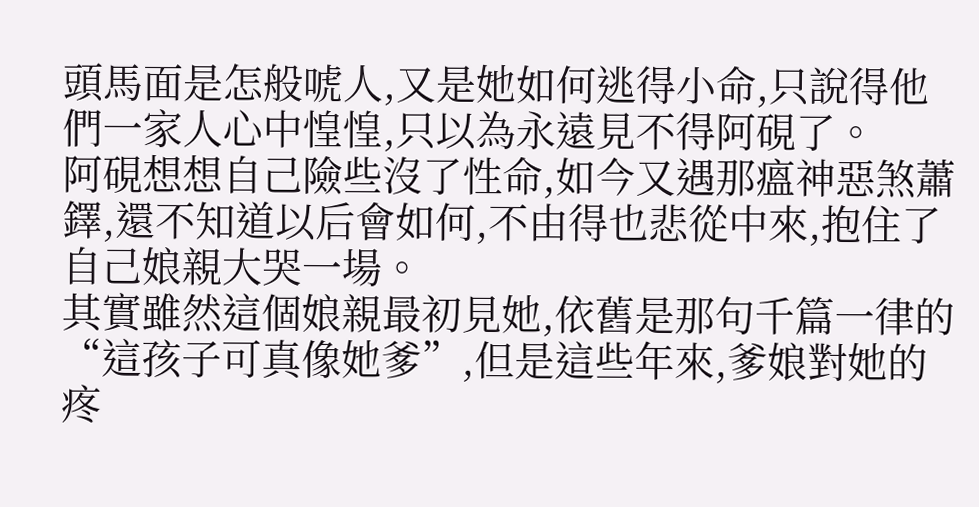頭馬面是怎般唬人,又是她如何逃得小命,只說得他們一家人心中惶惶,只以為永遠見不得阿硯了。
阿硯想想自己險些沒了性命,如今又遇那瘟神惡煞蕭鐸,還不知道以后會如何,不由得也悲從中來,抱住了自己娘親大哭一場。
其實雖然這個娘親最初見她,依舊是那句千篇一律的“這孩子可真像她爹”,但是這些年來,爹娘對她的疼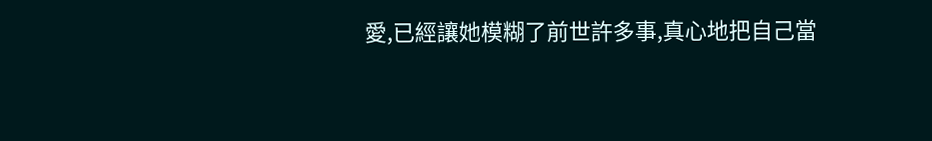愛,已經讓她模糊了前世許多事,真心地把自己當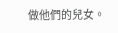做他們的兒女。